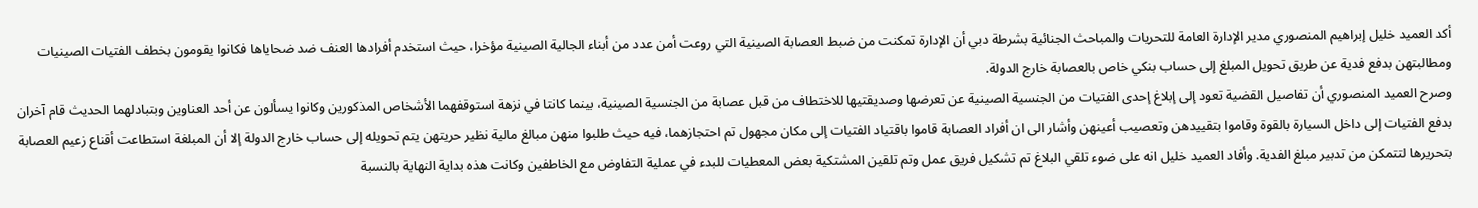أكد العميد خليل إبراهيم المنصوري مدير الإدارة العامة للتحريات والمباحث الجنائية بشرطة دبي أن الإدارة تمكنت من ضبط العصابة الصينية التي روعت أمن عدد من أبناء الجالية الصينية مؤخرا، حيث استخدم أفرادها العنف ضد ضحاياها فكانوا يقومون بخطف الفتيات الصينيات ومطالبتهن بدفع فدية عن طريق تحويل المبلغ إلى حساب بنكي خاص بالعصابة خارج الدولة.
وصرح العميد المنصوري أن تفاصيل القضية تعود إلى إبلاغ إحدى الفتيات من الجنسية الصينية عن تعرضها وصديقتيها للاختطاف من قبل عصابة من الجنسية الصينية، بينما كانتا في نزهة استوقفهما الأشخاص المذكورين وكانوا يسألون عن أحد العناوين وبتبادلهما الحديث قام آخران بدفع الفتيات إلى داخل السيارة بالقوة وقاموا بتقييدهن وتعصيب أعينهن وأشار الى ان أفراد العصابة قاموا باقتياد الفتيات إلى مكان مجهول تم احتجازهما، فيه حيث طلبوا منهن مبالغ مالية نظير حريتهن يتم تحويله إلى حساب خارج الدولة إلا أن المبلغة استطاعت أقناع زعيم العصابة بتحريرها لتتمكن من تدبير مبلغ الفدية. وأفاد العميد خليل انه على ضوء تلقي البلاغ تم تشكيل فريق عمل وتم تلقين المشتكية بعض المعطيات للبدء في عملية التفاوض مع الخاطفين وكانت هذه بداية النهاية بالنسبة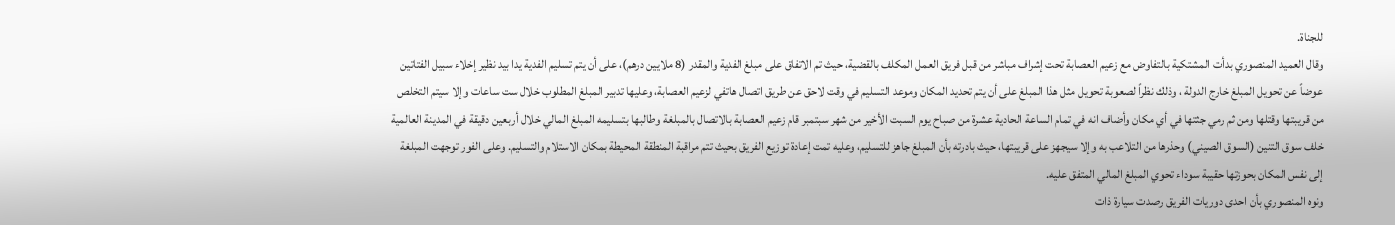للجناة.
وقال العميد المنصوري بدأت المشتكية بالتفاوض مع زعيم العصابة تحت إشراف مباشر من قبل فريق العمل المكلف بالقضية، حيث تم الاتفاق على مبلغ الفدية والمقدر (8 ملايين درهم)، على أن يتم تسليم الفدية يدا بيد نظير إخلاء سبيل الفتاتين عوضاً عن تحويل المبلغ خارج الدولة ، وذلك نظراً لصعوبة تحويل مثل هذا المبلغ على أن يتم تحديد المكان وموعد التسليم في وقت لاحق عن طريق اتصال هاتفي لزعيم العصابة، وعليها تدبير المبلغ المطلوب خلال ست ساعات وإلا سيتم التخلص من قريبتها وقتلها ومن ثم رمي جثتها في أي مكان وأضاف انه في تمام الساعة الحادية عشرة من صباح يوم السبت الأخير من شهر سبتمبر قام زعيم العصابة بالاتصال بالمبلغة وطالبها بتسليمه المبلغ المالي خلال أربعين دقيقة في المدينة العالمية خلف سوق التنين (السوق الصيني) وحذرها من التلاعب به وإلا سيجهز على قريبتها، حيث بادرته بأن المبلغ جاهز للتسليم، وعليه تمت إعادة توزيع الفريق بحيث تتم مراقبة المنطقة المحيطة بمكان الاستلام والتسليم. وعلى الفور توجهت المبلغة إلى نفس المكان بحوزتها حقيبة سوداء تحوي المبلغ المالي المتفق عليه.
ونوه المنصوري بأن احدى دوريات الفريق رصدت سيارة ذات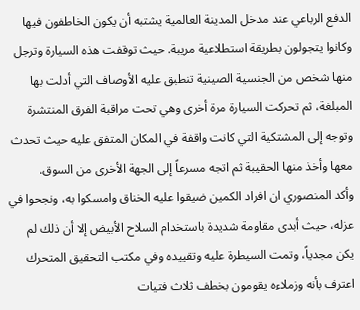الدفع الرباعي عند مدخل المدينة العالمية يشتبه أن يكون الخاطفون فيها وكانوا يتجولون بطريقة استطلاعية مريبة. حيث توقفت هذه السيارة وترجل منها شخص من الجنسية الصينية تنطبق عليه الأوصاف التي أدلت بها المبلغة، ثم تحركت السيارة مرة أخرى وهي تحت مراقبة الفرق المنتشرة وتوجه إلى المشتكية التي كانت واقفة في المكان المتفق عليه حيث تحدث معها وأخذ منها الحقيبة ثم اتجه مسرعاً إلى الجهة الأخرى من السوق.
وأكد المنصوري ان افراد الكمين ضيقوا عليه الخناق وامسكوا به، ونجحوا في عزله، حيث أبدى مقاومة شديدة باستخدام السلاح الأبيض إلا أن ذلك لم يكن مجدياً، وتمت السيطرة عليه وتقييده وفي مكتب التحقيق المتحرك اعترف بأنه وزملاءه يقومون بخطف ثلاث فتيات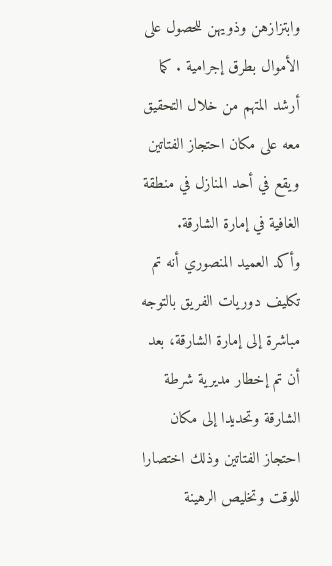وابتزازهن وذويهن للحصول على الأموال بطرق إجرامية . كما أرشد المتهم من خلال التحقيق معه على مكان احتجاز الفتاتين ويقع في أحد المنازل في منطقة الغافية في إمارة الشارقة.
وأكد العميد المنصوري أنه تم تكليف دوريات الفريق بالتوجه مباشرة إلى إمارة الشارقة، بعد أن تم إخطار مديرية شرطة الشارقة وتحديدا إلى مكان احتجاز الفتاتين وذلك اختصارا للوقت وتخليص الرهينة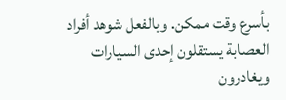بأسرع وقت ممكن. وبالفعل شوهد أفراد العصابة يستقلون إحدى السيارات ويغادرون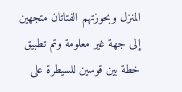المنزل وبحوزتهم الفتاتان متجهين إلى جهة غير معلومة وتم تطبيق خطة بين قوسين للسيطرة على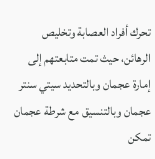تحرك أفراد العصابة وتخليص الرهائن، حيث تمت متابعتهم إلى إمارة عجمان وبالتحديد سيتي سنتر عجمان وبالتنسيق مع شرطة عجمان تمكن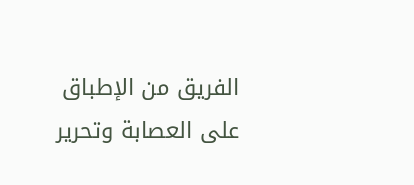الفريق من الإطباق على العصابة وتحرير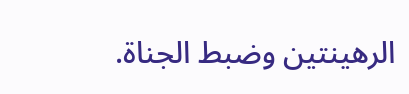الرهينتين وضبط الجناة.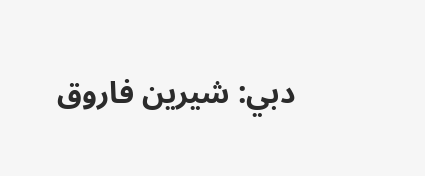دبي: شيرين فاروق